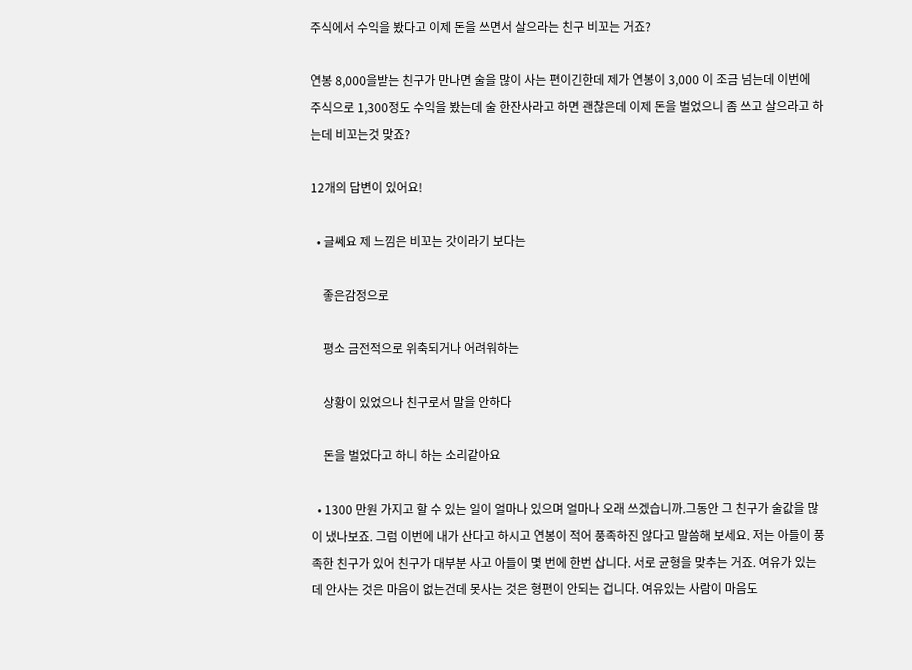주식에서 수익을 봤다고 이제 돈을 쓰면서 살으라는 친구 비꼬는 거죠?

연봉 8,000을받는 친구가 만나면 술을 많이 사는 편이긴한데 제가 연봉이 3,000 이 조금 넘는데 이번에 주식으로 1,300정도 수익을 봤는데 술 한잔사라고 하면 괜찮은데 이제 돈을 벌었으니 좀 쓰고 살으라고 하는데 비꼬는것 맞죠?

12개의 답변이 있어요!

  • 글쎄요 제 느낌은 비꼬는 갓이라기 보다는

    좋은감정으로

    평소 금전적으로 위축되거나 어려워하는

    상황이 있었으나 친구로서 말을 안하다

    돈을 벌었다고 하니 하는 소리같아요

  • 1300 만원 가지고 할 수 있는 일이 얼마나 있으며 얼마나 오래 쓰겠습니까.그동안 그 친구가 술값을 많이 냈나보죠. 그럼 이번에 내가 산다고 하시고 연봉이 적어 풍족하진 않다고 말씀해 보세요. 저는 아들이 풍족한 친구가 있어 친구가 대부분 사고 아들이 몇 번에 한번 삽니다. 서로 균형을 맞추는 거죠. 여유가 있는데 안사는 것은 마음이 없는건데 못사는 것은 형편이 안되는 겁니다. 여유있는 사람이 마음도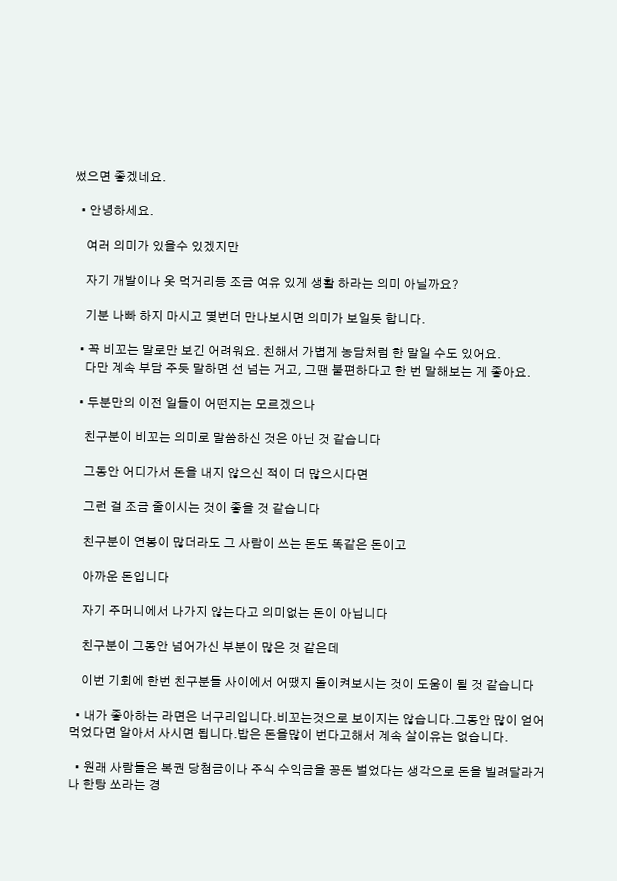썼으면 좋겠네요.

  • 안녕하세요.

    여러 의미가 있을수 있겠지만

    자기 개발이나 옷 먹거리등 조금 여유 있게 생활 하라는 의미 아닐까요?

    기분 나빠 하지 마시고 몇번더 만나보시면 의미가 보일듯 합니다.

  • 꼭 비꼬는 말로만 보긴 어려워요. 친해서 가볍게 농담처럼 한 말일 수도 있어요.
    다만 계속 부담 주듯 말하면 선 넘는 거고, 그땐 불편하다고 한 번 말해보는 게 좋아요.

  • 두분만의 이전 일들이 어떤지는 모르겠으나

    친구분이 비꼬는 의미로 말씀하신 것은 아닌 것 같습니다

    그동안 어디가서 돈을 내지 않으신 적이 더 많으시다면

    그런 걸 조금 줄이시는 것이 좋을 것 같습니다

    친구분이 연봉이 많더라도 그 사람이 쓰는 돈도 똑같은 돈이고

    아까운 돈입니다

    자기 주머니에서 나가지 않는다고 의미없는 돈이 아닙니다

    친구분이 그동안 넘어가신 부분이 많은 것 같은데

    이번 기회에 한번 친구분들 사이에서 어땠지 돌이켜보시는 것이 도움이 될 것 같습니다

  • 내가 좋아하는 라면은 너구리입니다.비꼬는것으로 보이지는 않습니다.그동안 많이 얻어먹었다면 알아서 사시면 됩니다.밥은 돈을많이 번다고해서 계속 살이유는 없습니다.

  • 원래 사람들은 복권 당첨금이나 주식 수익금을 꽁돈 벌었다는 생각으로 돈을 빌려달라거나 한탕 쏘라는 경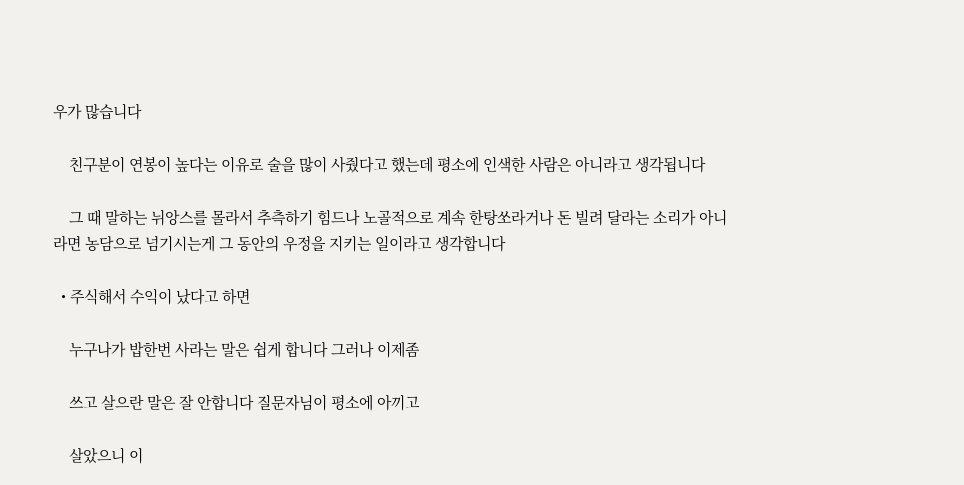우가 많습니다

    친구분이 연봉이 높다는 이유로 술을 많이 사줬다고 했는데 평소에 인색한 사람은 아니라고 생각됩니다

    그 때 말하는 뉘앙스를 몰라서 추측하기 힘드나 노골적으로 계속 한탕쏘라거나 돈 빌려 달라는 소리가 아니라면 농담으로 넘기시는게 그 동안의 우정을 지키는 일이라고 생각합니다

  • 주식해서 수익이 났다고 하면

    누구나가 밥한번 사라는 말은 쉽게 합니다 그러나 이제좀

    쓰고 살으란 말은 잘 안합니다 질문자님이 평소에 아끼고

    살았으니 이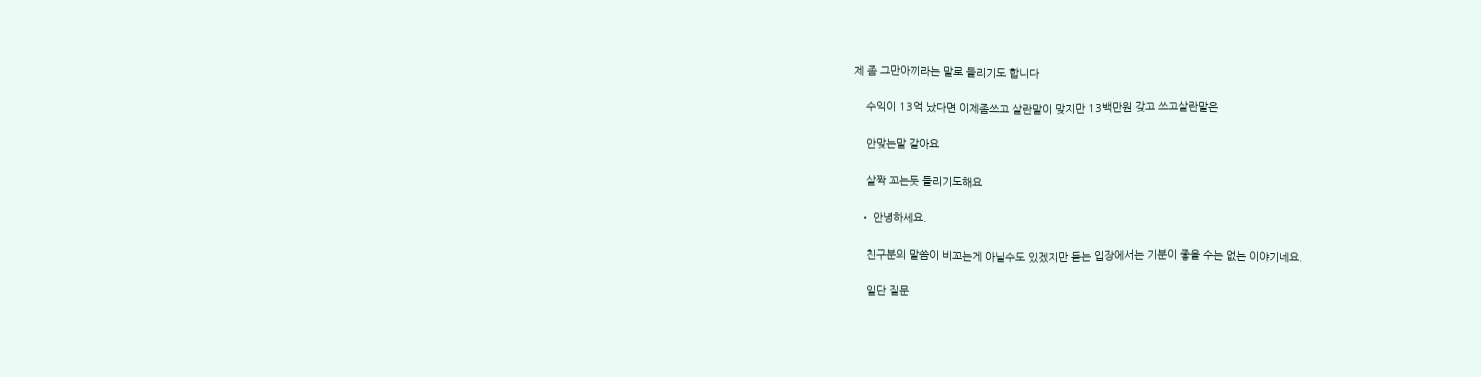제 좀 그만아끼라는 말로 들리기도 합니다

    수익이 13억 났다면 이제좀쓰고 살란말이 맞지만 13백만원 갖고 쓰고살란말은

    안맞는말 같아요

    살짝 꼬는듯 들리기도해요

  • 안녕하세요.

    친구분의 말씀이 비꼬는게 아닐수도 있겠지만 듣는 입장에서는 기분이 좋을 수는 없는 이야기네요.

    일단 질문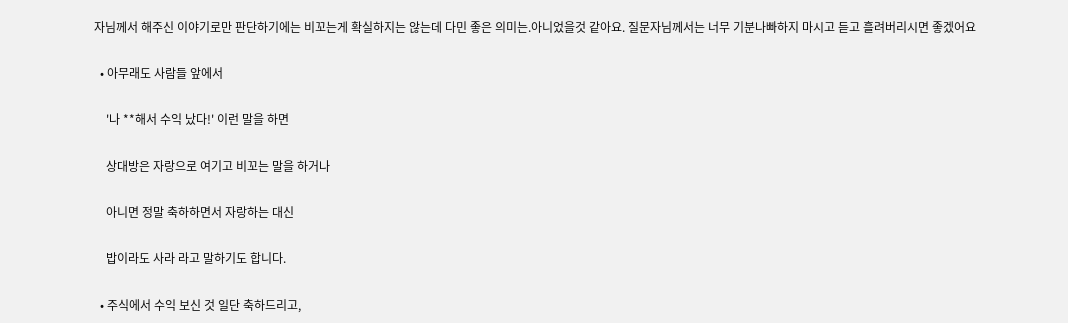자님께서 해주신 이야기로만 판단하기에는 비꼬는게 확실하지는 않는데 다민 좋은 의미는.아니었을것 같아요. 질문자님께서는 너무 기분나빠하지 마시고 듣고 흘려버리시면 좋겠어요

  • 아무래도 사람들 앞에서

    '나 **해서 수익 났다!' 이런 말을 하면

    상대방은 자랑으로 여기고 비꼬는 말을 하거나

    아니면 정말 축하하면서 자랑하는 대신

    밥이라도 사라 라고 말하기도 합니다.

  • 주식에서 수익 보신 것 일단 축하드리고,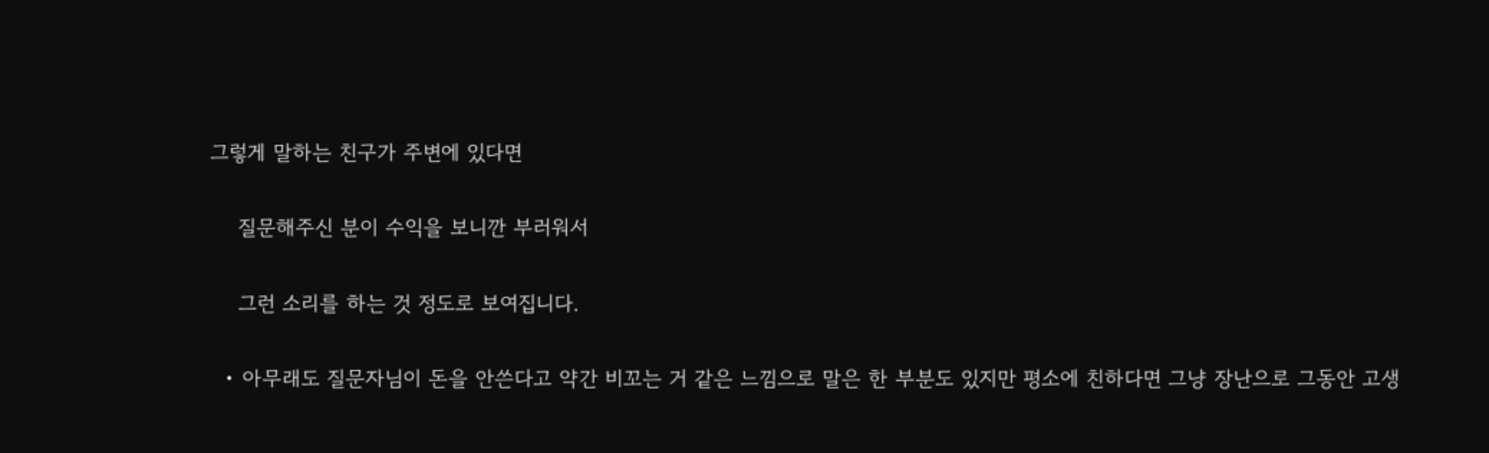그렇게 말하는 친구가 주변에 있다면

    질문해주신 분이 수익을 보니깐 부러워서

    그런 소리를 하는 것 정도로 보여집니다.

  • 아무래도 질문자님이 돈을 안쓴다고 약간 비꼬는 거 같은 느낌으로 말은 한 부분도 있지만 평소에 친하다면 그냥 장난으로 그동안 고생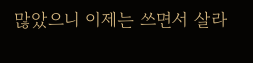많았으니 이제는 쓰면서 살라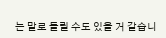는 말로 들릴 수도 있을 거 같습니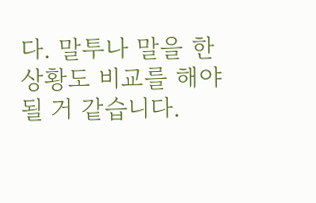다. 말투나 말을 한 상황도 비교를 해야될 거 같습니다.